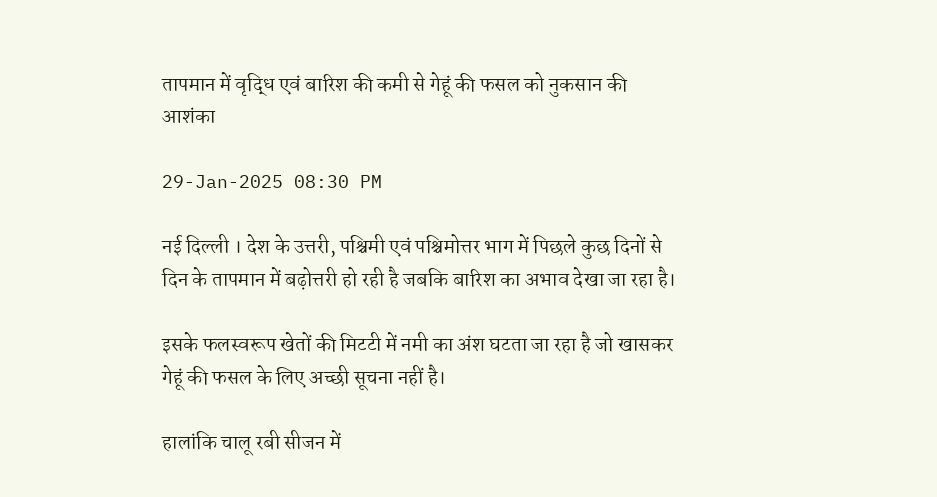तापमान में वृद्धि एवं बारिश की कमी से गेहूं की फसल को नुकसान की आशंका

29-Jan-2025 08:30 PM

नई दिल्ली । देश के उत्तरी, पश्चिमी एवं पश्चिमोत्तर भाग में पिछले कुछ दिनों से दिन के तापमान में बढ़ोत्तरी हो रही है जबकि बारिश का अभाव देखा जा रहा है।

इसके फलस्वरूप खेतों की मिटटी में नमी का अंश घटता जा रहा है जो खासकर गेहूं की फसल के लिए अच्छी सूचना नहीं है।

हालांकि चालू रबी सीजन में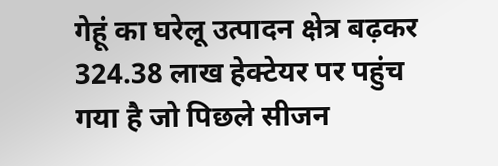गेहूं का घरेलू उत्पादन क्षेत्र बढ़कर 324.38 लाख हेक्टेयर पर पहुंच गया है जो पिछले सीजन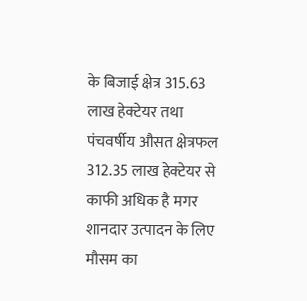के बिजाई क्षेत्र 315.63 लाख हेक्टेयर तथा पंचवर्षीय औसत क्षेत्रफल 312.35 लाख हेक्टेयर से काफी अधिक है मगर शानदार उत्पादन के लिए मौसम का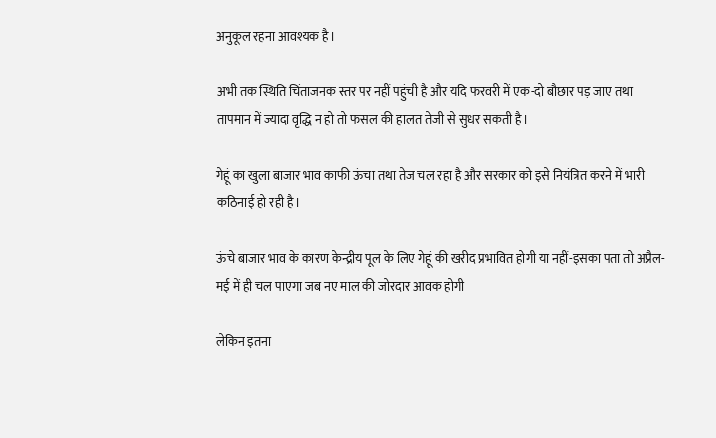अनुकूल रहना आवश्यक है।

अभी तक स्थिति चिंताजनक स्तर पर नहीं पहुंची है और यदि फरवरी में एक-दो बौछार पड़ जाए तथा तापमान में ज्यादा वृद्धि न हो तो फसल की हालत तेजी से सुधर सकती है।

गेहूं का खुला बाजार भाव काफी ऊंचा तथा तेज चल रहा है और सरकार को इसे नियंत्रित करने में भारी कठिनाई हो रही है।

ऊंचे बाजार भाव के कारण केन्द्रीय पूल के लिए गेहूं की खरीद प्रभावित होगी या नहीं-इसका पता तो अप्रैल-मई में ही चल पाएगा जब नए माल की जोरदार आवक होगी

लेकिन इतना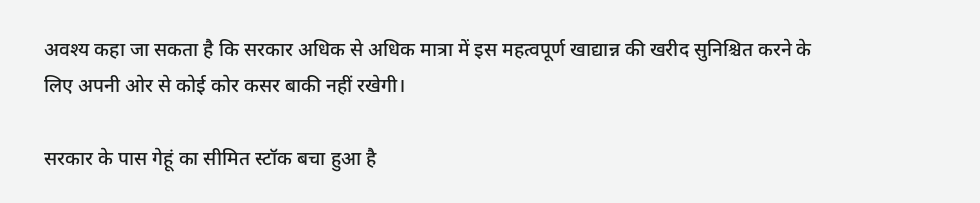अवश्य कहा जा सकता है कि सरकार अधिक से अधिक मात्रा में इस महत्वपूर्ण खाद्यान्न की खरीद सुनिश्चित करने के लिए अपनी ओर से कोई कोर कसर बाकी नहीं रखेगी।

सरकार के पास गेहूं का सीमित स्टॉक बचा हुआ है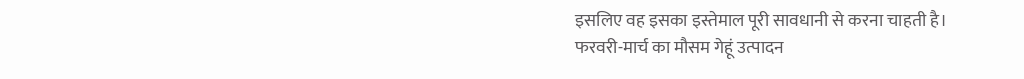इसलिए वह इसका इस्तेमाल पूरी सावधानी से करना चाहती है। फरवरी-मार्च का मौसम गेहूं उत्पादन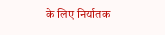के लिए निर्यातक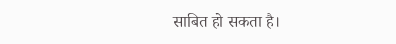साबित हो सकता है।